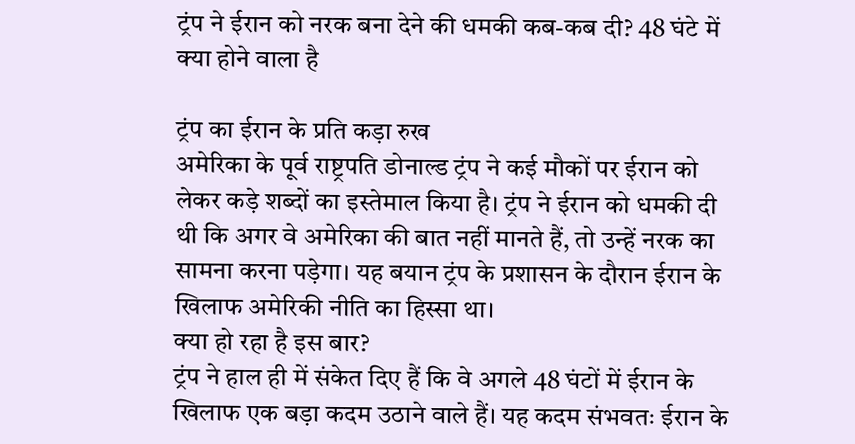ट्रंप ने ईरान को नरक बना देने की धमकी कब-कब दी? 48 घंटे में क्या होने वाला है

ट्रंप का ईरान के प्रति कड़ा रुख
अमेरिका के पूर्व राष्ट्रपति डोनाल्ड ट्रंप ने कई मौकों पर ईरान को लेकर कड़े शब्दों का इस्तेमाल किया है। ट्रंप ने ईरान को धमकी दी थी कि अगर वे अमेरिका की बात नहीं मानते हैं, तो उन्हें नरक का सामना करना पड़ेगा। यह बयान ट्रंप के प्रशासन के दौरान ईरान के खिलाफ अमेरिकी नीति का हिस्सा था।
क्या हो रहा है इस बार?
ट्रंप ने हाल ही में संकेत दिए हैं कि वे अगले 48 घंटों में ईरान के खिलाफ एक बड़ा कदम उठाने वाले हैं। यह कदम संभवतः ईरान के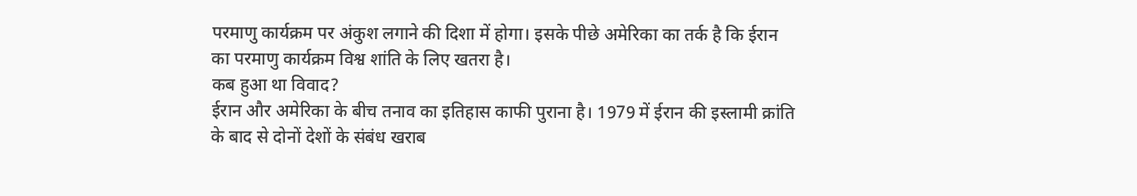परमाणु कार्यक्रम पर अंकुश लगाने की दिशा में होगा। इसके पीछे अमेरिका का तर्क है कि ईरान का परमाणु कार्यक्रम विश्व शांति के लिए खतरा है।
कब हुआ था विवाद?
ईरान और अमेरिका के बीच तनाव का इतिहास काफी पुराना है। 1979 में ईरान की इस्लामी क्रांति के बाद से दोनों देशों के संबंध खराब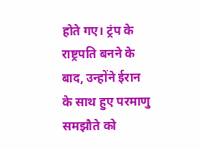होते गए। ट्रंप के राष्ट्रपति बनने के बाद, उन्होंने ईरान के साथ हुए परमाणु समझौते को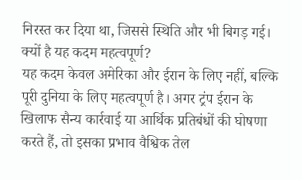निरस्त कर दिया था, जिससे स्थिति और भी बिगड़ गई।
क्यों है यह कदम महत्वपूर्ण?
यह कदम केवल अमेरिका और ईरान के लिए नहीं, बल्कि पूरी दुनिया के लिए महत्वपूर्ण है। अगर ट्रंप ईरान के खिलाफ सैन्य कार्रवाई या आर्थिक प्रतिबंधों की घोषणा करते हैं, तो इसका प्रभाव वैश्विक तेल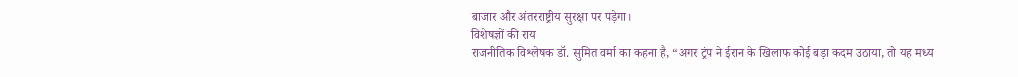बाजार और अंतरराष्ट्रीय सुरक्षा पर पड़ेगा।
विशेषज्ञों की राय
राजनीतिक विश्लेषक डॉ. सुमित वर्मा का कहना है, “अगर ट्रंप ने ईरान के खिलाफ कोई बड़ा कदम उठाया, तो यह मध्य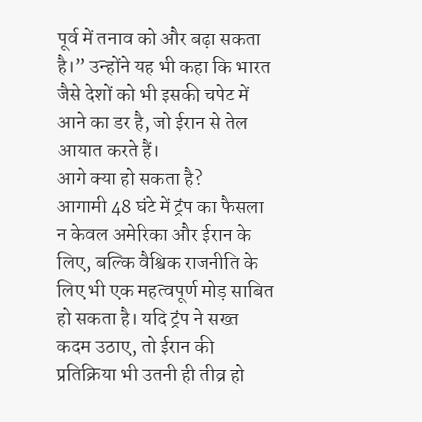पूर्व में तनाव को और बढ़ा सकता है।” उन्होंने यह भी कहा कि भारत जैसे देशों को भी इसकी चपेट में आने का डर है, जो ईरान से तेल आयात करते हैं।
आगे क्या हो सकता है?
आगामी 48 घंटे में ट्रंप का फैसला न केवल अमेरिका और ईरान के लिए, बल्कि वैश्विक राजनीति के लिए भी एक महत्वपूर्ण मोड़ साबित हो सकता है। यदि ट्रंप ने सख्त कदम उठाए, तो ईरान की प्रतिक्रिया भी उतनी ही तीव्र हो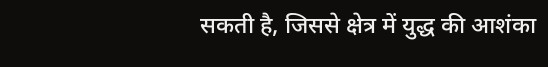सकती है, जिससे क्षेत्र में युद्ध की आशंका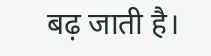बढ़ जाती है।